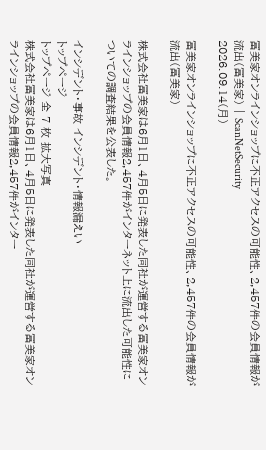冨美家オンラインショップに不正アクセスの可能性、2,457件の会員情報が流出(冨美家) | ScanNetSecurity
2026.09.14(月)

冨美家オンラインショップに不正アクセスの可能性、2,457件の会員情報が流出(冨美家)

株式会社冨美家は6月1日、4月5日に発表した同社が運営する冨美家オンラインショップの会員情報2,457件がインターネット上に流出した可能性についての調査結果を公表した。

インシデント・事故 インシデント・情報漏えい
トップページ
トップページ 全 7 枚 拡大写真
株式会社冨美家は6月1日、4月5日に発表した同社が運営する冨美家オンラインショップの会員情報2,457件がインター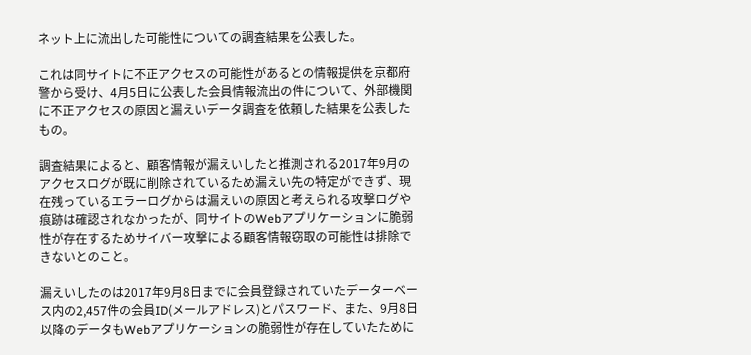ネット上に流出した可能性についての調査結果を公表した。

これは同サイトに不正アクセスの可能性があるとの情報提供を京都府警から受け、4月5日に公表した会員情報流出の件について、外部機関に不正アクセスの原因と漏えいデータ調査を依頼した結果を公表したもの。

調査結果によると、顧客情報が漏えいしたと推測される2017年9月のアクセスログが既に削除されているため漏えい先の特定ができず、現在残っているエラーログからは漏えいの原因と考えられる攻撃ログや痕跡は確認されなかったが、同サイトのWebアプリケーションに脆弱性が存在するためサイバー攻撃による顧客情報窃取の可能性は排除できないとのこと。

漏えいしたのは2017年9月8日までに会員登録されていたデーターベース内の2,457件の会員ID(メールアドレス)とパスワード、また、9月8日以降のデータもWebアプリケーションの脆弱性が存在していたために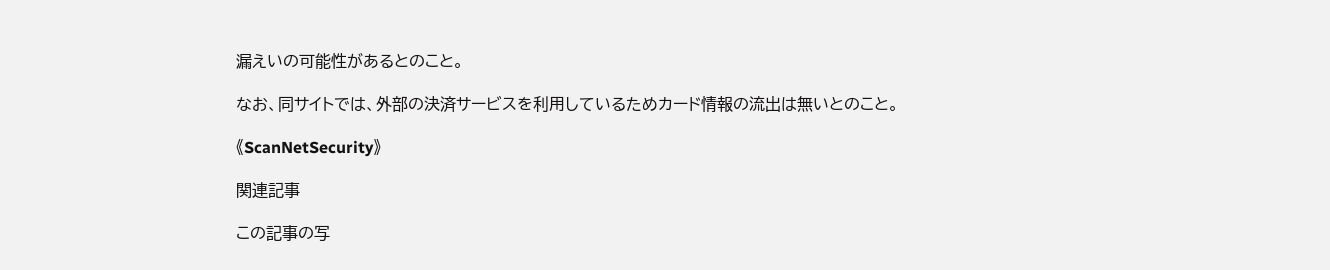漏えいの可能性があるとのこと。

なお、同サイトでは、外部の決済サービスを利用しているためカード情報の流出は無いとのこと。

《ScanNetSecurity》

関連記事

この記事の写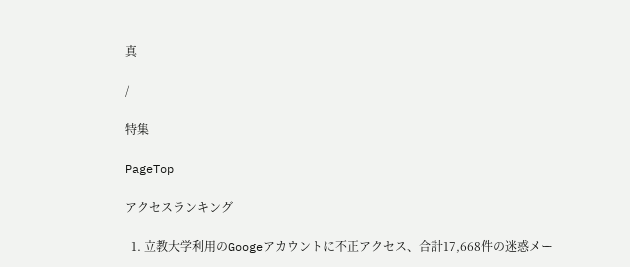真

/

特集

PageTop

アクセスランキング

  1. 立教大学利用のGoogeアカウントに不正アクセス、合計17,668件の迷惑メー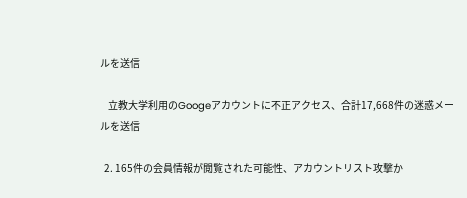ルを送信

    立教大学利用のGoogeアカウントに不正アクセス、合計17,668件の迷惑メールを送信

  2. 165件の会員情報が閲覧された可能性、アカウントリスト攻撃か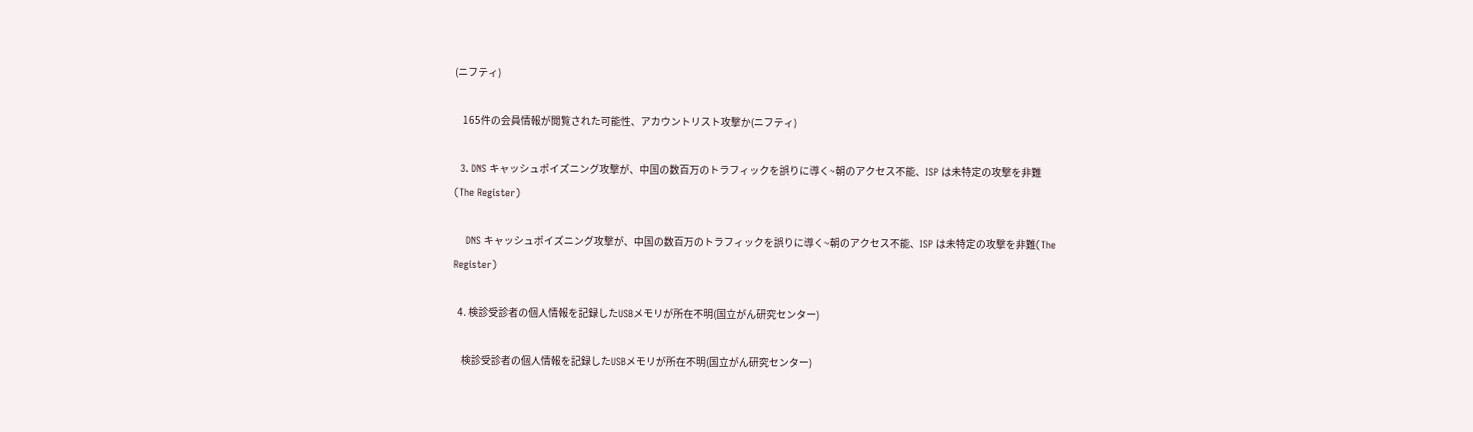(ニフティ)

    165件の会員情報が閲覧された可能性、アカウントリスト攻撃か(ニフティ)

  3. DNS キャッシュポイズニング攻撃が、中国の数百万のトラフィックを誤りに導く~朝のアクセス不能、ISP は未特定の攻撃を非難(The Register)

    DNS キャッシュポイズニング攻撃が、中国の数百万のトラフィックを誤りに導く~朝のアクセス不能、ISP は未特定の攻撃を非難(The Register)

  4. 検診受診者の個人情報を記録したUSBメモリが所在不明(国立がん研究センター)

    検診受診者の個人情報を記録したUSBメモリが所在不明(国立がん研究センター)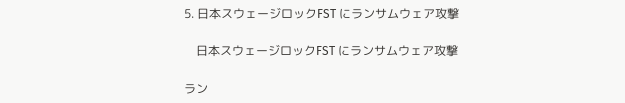5. 日本スウェージロックFST にランサムウェア攻撃

    日本スウェージロックFST にランサムウェア攻撃

ラン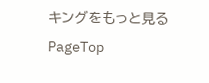キングをもっと見る
PageTop